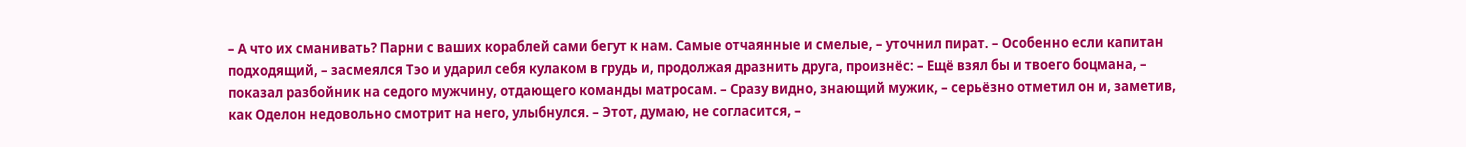– А что их сманивать? Парни с ваших кораблей сами бегут к нам. Самые отчаянные и смелые, – уточнил пират. – Особенно если капитан подходящий, – засмеялся Тэо и ударил себя кулаком в грудь и, продолжая дразнить друга, произнёс: – Ещё взял бы и твоего боцмана, – показал разбойник на седого мужчину, отдающего команды матросам. – Сразу видно, знающий мужик, – серьёзно отметил он и, заметив, как Оделон недовольно смотрит на него, улыбнулся. – Этот, думаю, не согласится, –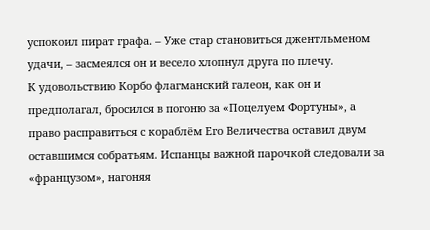успокоил пират графа. – Уже стар становиться джентльменом удачи, – засмеялся он и весело хлопнул друга по плечу.
К удовольствию Корбо флагманский галеон, как он и предполагал, бросился в погоню за «Поцелуем Фортуны», а право расправиться с кораблём Его Величества оставил двум оставшимся собратьям. Испанцы важной парочкой следовали за «французом», нагоняя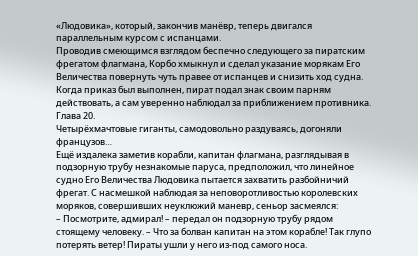«Людовика», который, закончив манёвр, теперь двигался параллельным курсом с испанцами.
Проводив смеющимся взглядом беспечно следующего за пиратским фрегатом флагмана, Корбо хмыкнул и сделал указание морякам Его Величества повернуть чуть правее от испанцев и снизить ход судна. Когда приказ был выполнен, пират подал знак своим парням действовать, а сам уверенно наблюдал за приближением противника.
Глава 20.
Четырёхмачтовые гиганты, самодовольно раздуваясь, догоняли французов…
Ещё издалека заметив корабли, капитан флагмана, разглядывая в подзорную трубу незнакомые паруса, предположил, что линейное судно Его Величества Людовика пытается захватить разбойничий фрегат. С насмешкой наблюдая за неповоротливостью королевских моряков, совершивших неуклюжий маневр, сеньор засмеялся:
– Посмотрите, адмирал! – передал он подзорную трубу рядом стоящему человеку. – Что за болван капитан на этом корабле! Так глупо потерять ветер! Пираты ушли у него из-под самого носа.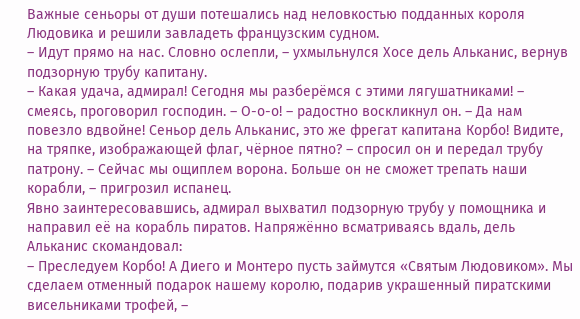Важные сеньоры от души потешались над неловкостью подданных короля Людовика и решили завладеть французским судном.
– Идут прямо на нас. Словно ослепли, – ухмыльнулся Хосе дель Альканис, вернув подзорную трубу капитану.
– Какая удача, адмирал! Сегодня мы разберёмся с этими лягушатниками! – смеясь, проговорил господин. – О-о-о! – радостно воскликнул он. – Да нам повезло вдвойне! Сеньор дель Альканис, это же фрегат капитана Корбо! Видите, на тряпке, изображающей флаг, чёрное пятно? – спросил он и передал трубу патрону. – Сейчас мы ощиплем ворона. Больше он не сможет трепать наши корабли, – пригрозил испанец.
Явно заинтересовавшись, адмирал выхватил подзорную трубу у помощника и направил её на корабль пиратов. Напряжённо всматриваясь вдаль, дель Альканис скомандовал:
– Преследуем Корбо! А Диего и Монтеро пусть займутся «Святым Людовиком». Мы сделаем отменный подарок нашему королю, подарив украшенный пиратскими висельниками трофей, –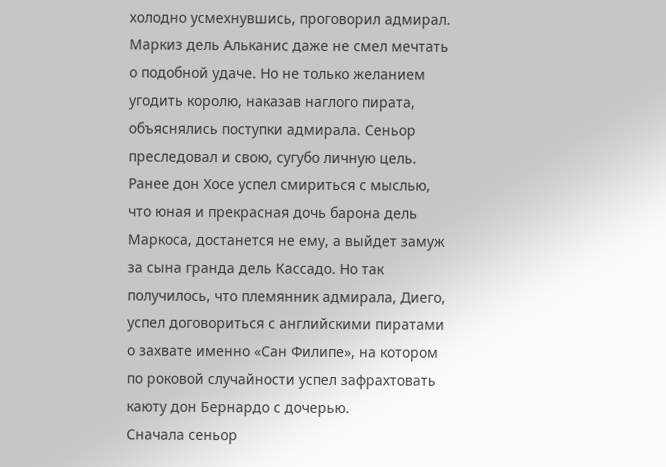холодно усмехнувшись, проговорил адмирал.
Маркиз дель Альканис даже не смел мечтать о подобной удаче. Но не только желанием угодить королю, наказав наглого пирата, объяснялись поступки адмирала. Сеньор преследовал и свою, сугубо личную цель.
Ранее дон Хосе успел смириться с мыслью, что юная и прекрасная дочь барона дель Маркоса, достанется не ему, а выйдет замуж за сына гранда дель Кассадо. Но так получилось, что племянник адмирала, Диего, успел договориться с английскими пиратами о захвате именно «Сан Филипе», на котором по роковой случайности успел зафрахтовать каюту дон Бернардо с дочерью.
Сначала сеньор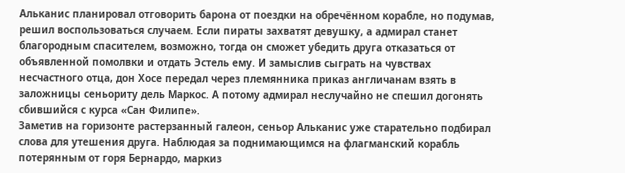Альканис планировал отговорить барона от поездки на обречённом корабле, но подумав, решил воспользоваться случаем. Если пираты захватят девушку, а адмирал станет благородным спасителем, возможно, тогда он сможет убедить друга отказаться от объявленной помолвки и отдать Эстель ему. И замыслив сыграть на чувствах несчастного отца, дон Хосе передал через племянника приказ англичанам взять в заложницы сеньориту дель Маркос. А потому адмирал неслучайно не спешил догонять сбившийся с курса «Сан Филипе».
Заметив на горизонте растерзанный галеон, сеньор Альканис уже старательно подбирал слова для утешения друга. Наблюдая за поднимающимся на флагманский корабль потерянным от горя Бернардо, маркиз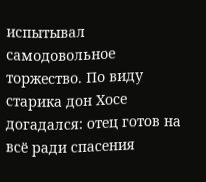испытывал самодовольное торжество. По виду старика дон Хосе догадался: отец готов на всё ради спасения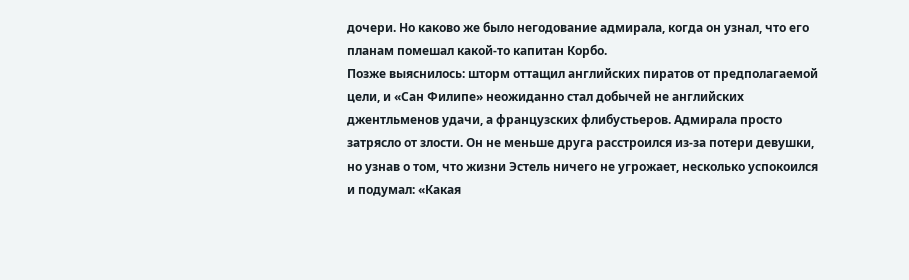дочери. Но каково же было негодование адмирала, когда он узнал, что его планам помешал какой-то капитан Корбо.
Позже выяснилось: шторм оттащил английских пиратов от предполагаемой цели, и «Сан Филипе» неожиданно стал добычей не английских джентльменов удачи, а французских флибустьеров. Адмирала просто затрясло от злости. Он не меньше друга расстроился из-за потери девушки, но узнав о том, что жизни Эстель ничего не угрожает, несколько успокоился и подумал: «Какая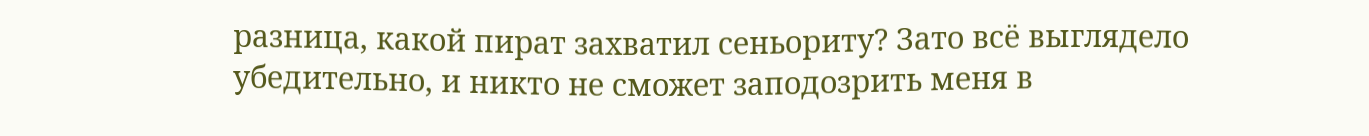разница, какой пират захватил сеньориту? Зато всё выглядело убедительно, и никто не сможет заподозрить меня в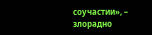соучастии», – злорадно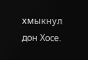хмыкнул дон Хосе.